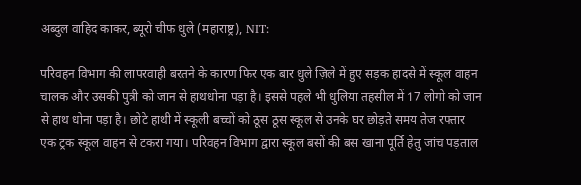अब्दुल वाहिद काकर, ब्यूरो चीफ धुले (महाराष्ट्र), NIT:

परिवहन विभाग की लापरवाही बरतने के कारण फिर एक बार धुले ज़िले में हुए सड़क हादसे में स्कूल वाहन चालक और उसकी पुत्री को जान से हाथधोना पड़ा है। इससे पहले भी धुलिया तहसील में 17 लोगो को जान से हाथ धोना पड़ा है। छोटे हाथी में स्कूली बच्चों को ठूस ठूस स्कूल से उनके घर छोड़ते समय तेज रफ्तार एक ट्रक स्कूल वाहन से टकरा गया। परिवहन विभाग द्वारा स्कूल बसों की बस खाना पूर्ति हेतु जांच पड़ताल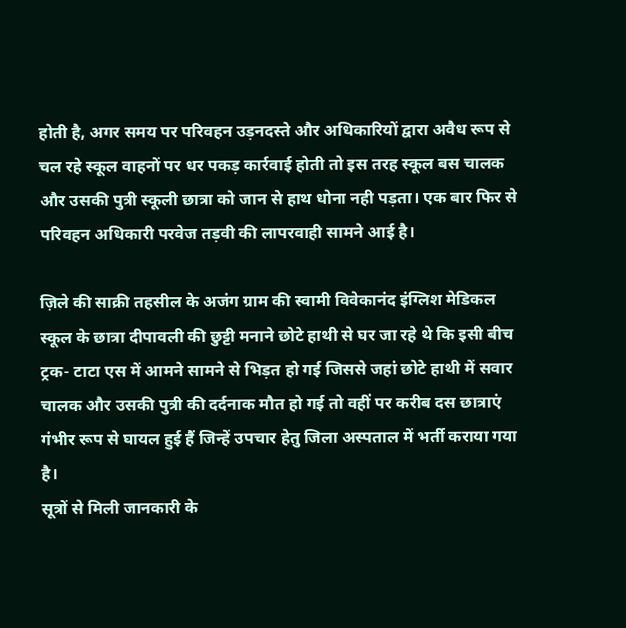होती है, अगर समय पर परिवहन उड़नदस्ते और अधिकारियों द्वारा अवैध रूप से चल रहे स्कूल वाहनों पर धर पकड़ कार्रवाई होती तो इस तरह स्कूल बस चालक और उसकी पुत्री स्कूली छात्रा को जान से हाथ धोना नही पड़ता। एक बार फिर से परिवहन अधिकारी परवेज तड़वी की लापरवाही सामने आई है।

ज़िले की साक्री तहसील के अजंग ग्राम की स्वामी विवेकानंद इंग्लिश मेडिकल स्कूल के छात्रा दीपावली की छुट्टी मनाने छोटे हाथी से घर जा रहे थे कि इसी बीच ट्रक- टाटा एस में आमने सामने से भिड़त हो गई जिससे जहां छोटे हाथी में सवार चालक और उसकी पुत्री की दर्दनाक मौत हो गई तो वहीं पर करीब दस छात्राएं गंभीर रूप से घायल हुई हैं जिन्हें उपचार हेतु जिला अस्पताल में भर्ती कराया गया है।
सूत्रों से मिली जानकारी के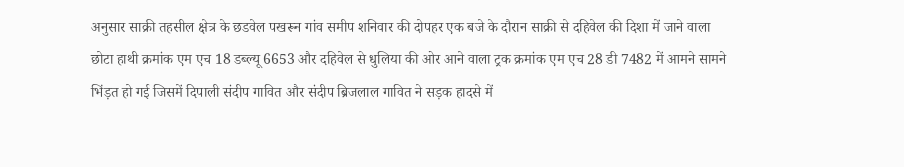अनुसार साक्री तहसील क्षेत्र के छडवेल पखरून गांव समीप शनिवार की दोपहर एक बजे के दौरान साक्री से दहिवेल की दिशा में जाने वाला छोटा हाथी क्रमांक एम एच 18 डब्ल्यू 6653 और दहिवेल से धुलिया की ओर आने वाला ट्रक क्रमांक एम एच 28 डी 7482 में आमने सामने भिंड़त हो गई जिसमें दिपाली संदीप गावित और संदीप ब्रिजलाल गावित ने सड़क हादसे में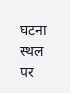घटना स्थल पर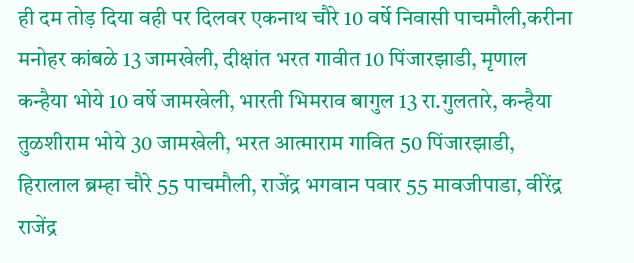ही दम तोड़ दिया वही पर दिलवर एकनाथ चौरे 10 वर्षे निवासी पाचमौली,करीना मनोहर कांबळे 13 जामखेली, दीक्षांत भरत गावीत 10 पिंजारझाडी, मृणाल कन्हैया भोये 10 वर्षे जामखेली, भारती भिमराव बागुल 13 रा.गुलतारे, कन्हैया तुळशीराम भोये 30 जामखेली, भरत आत्माराम गावित 50 पिंजारझाडी, हिरालाल ब्रम्हा चौरे 55 पाचमौली, राजेंद्र भगवान पवार 55 मावजीपाडा, वीरेंद्र राजेंद्र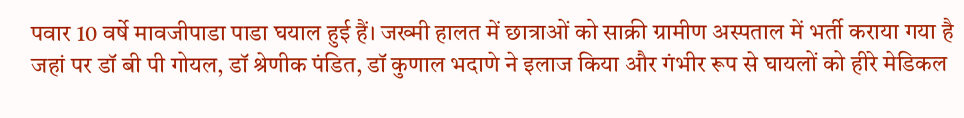पवार 10 वर्षे मावजीपाडा पाडा घयाल हुई हैं। जख्मी हालत में छात्राओं को साक्री ग्रामीण अस्पताल में भर्ती कराया गया है जहां पर डॉ बी पी गोयल, डॉ श्रेणीक पंडित, डॉ कुणाल भदाणे ने इलाज किया और गंभीर रूप से घायलों को हीरे मेडिकल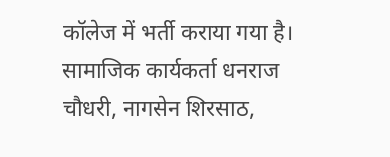कॉलेज में भर्ती कराया गया है। सामाजिक कार्यकर्ता धनराज चौधरी, नागसेन शिरसाठ,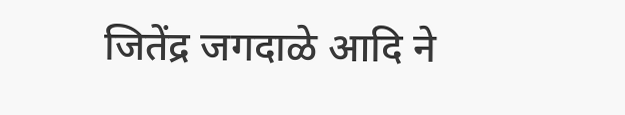जितेंद्र जगदाळे आदि ने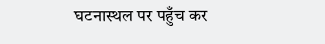घटनास्थल पर पहुँच कर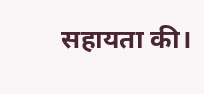सहायता की।